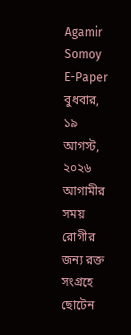Agamir Somoy E-Paper
বুধবার, ১৯ আগস্ট, ২০২৬
আগামীর সময়
রোগীর জন্য রক্ত সংগ্রহে ছোটেন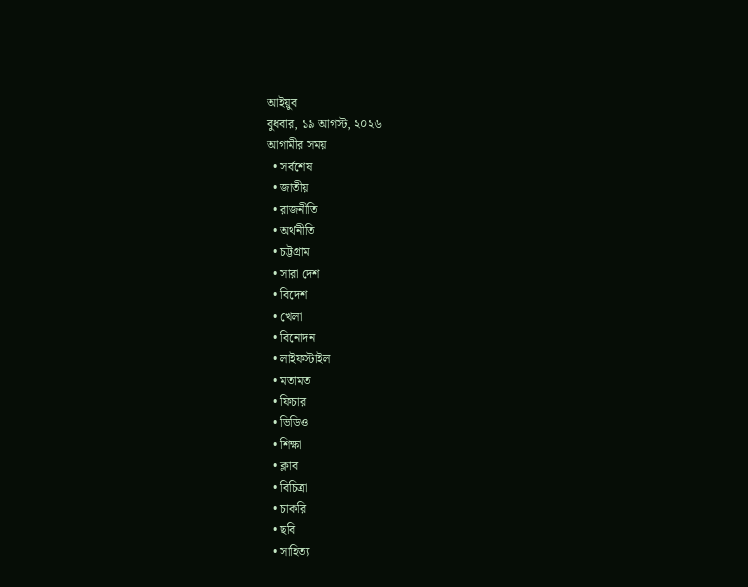আইয়ুব
বুধবার, ১৯ আগস্ট, ২০২৬
আগামীর সময়
  • সর্বশেষ
  • জাতীয়
  • রাজনীতি
  • অর্থনীতি
  • চট্টগ্রাম
  • সারা দেশ
  • বিদেশ
  • খেলা
  • বিনোদন
  • লাইফস্টাইল
  • মতামত
  • ফিচার
  • ভিডিও
  • শিক্ষা
  • ক্লাব
  • বিচিত্রা
  • চাকরি
  • ছবি
  • সাহিত্য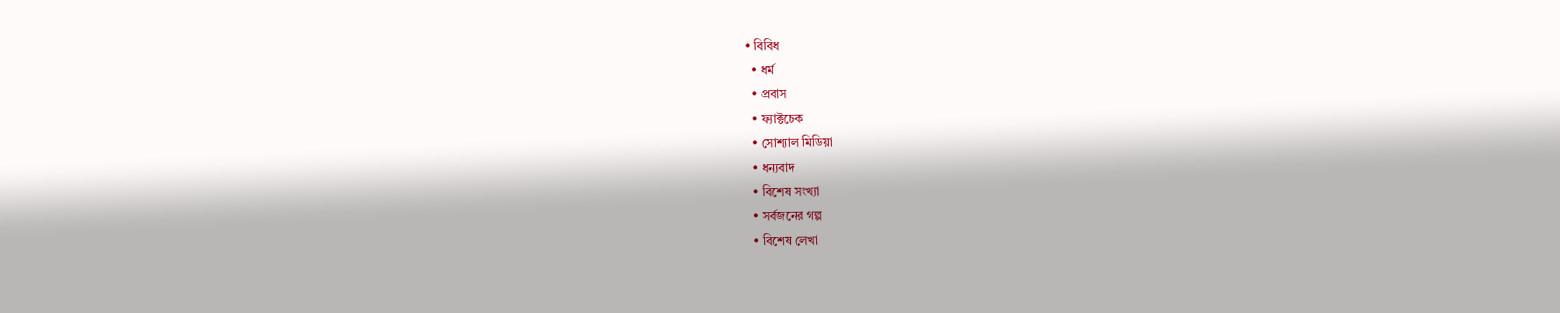• বিবিধ
  • ধর্ম
  • প্রবাস
  • ফ্যাক্টচেক
  • সোশ্যাল মিডিয়া
  • ধন্যবাদ
  • বিশেষ সংখ্যা
  • সর্বজনের গল্প
  • বিশেষ লেখা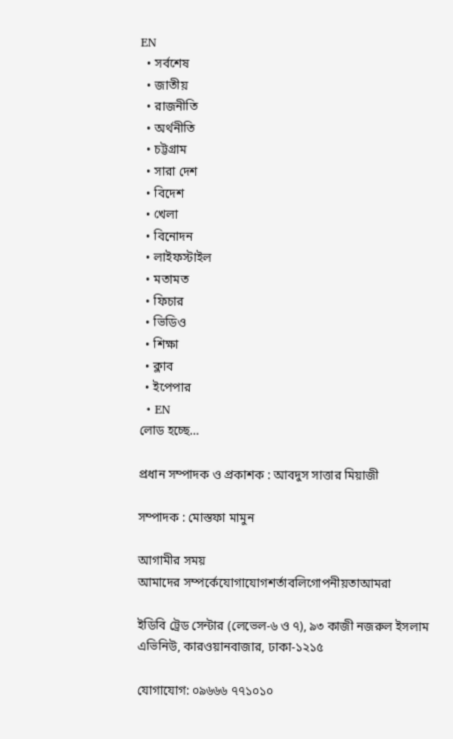EN
  • সর্বশেষ
  • জাতীয়
  • রাজনীতি
  • অর্থনীতি
  • চট্টগ্রাম
  • সারা দেশ
  • বিদেশ
  • খেলা
  • বিনোদন
  • লাইফস্টাইল
  • মতামত
  • ফিচার
  • ভিডিও
  • শিক্ষা
  • ক্লাব
  • ইপেপার
  • EN
লোড হচ্ছে…

প্রধান সম্পাদক ও প্রকাশক : আবদুস সাত্তার মিয়াজী

সম্পাদক : মোস্তফা মামুন

আগামীর সময়
আমাদের সম্পর্কেযোগাযোগশর্তাবলিগোপনীয়তাআমরা

ইডিবি ট্রেড সেন্টার (লেভেল-৬ ও ৭), ৯৩ কাজী নজরুল ইসলাম এভিনিউ, কারওয়ানবাজার, ঢাকা-১২১৫

যোগাযোগ: ০৯৬৬৬ ৭৭১০১০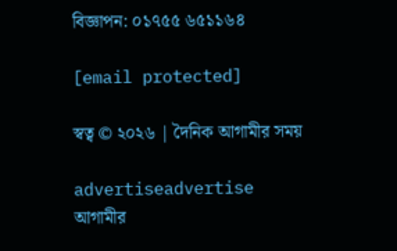বিজ্ঞাপন: ০১৭৫৫ ৬৫১১৬৪

[email protected]

স্বত্ব © ২০২৬ | দৈনিক আগামীর সময়

advertiseadvertise
আগামীর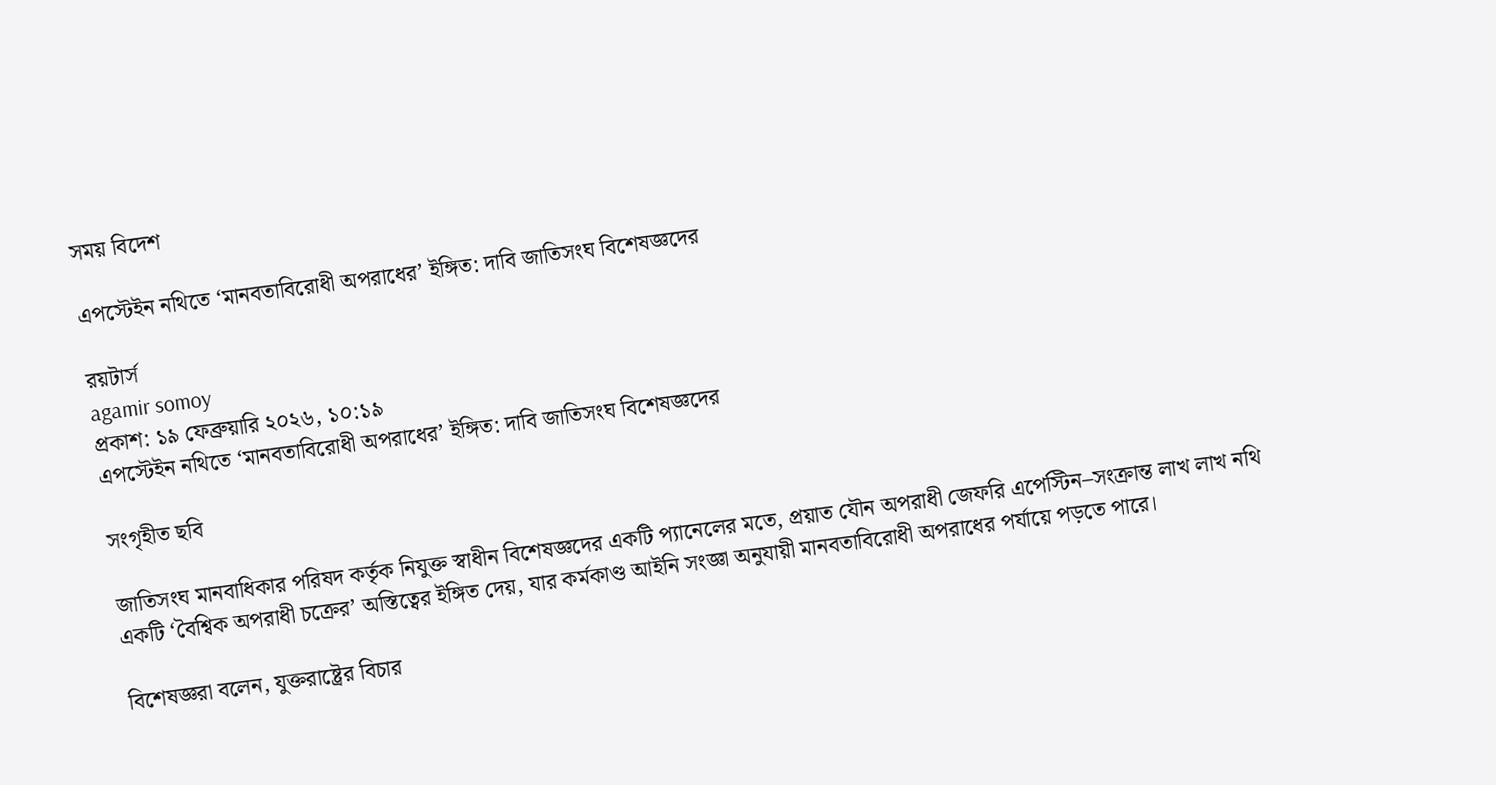সময় বিদেশ

এপস্টেইন নথিতে ‘মানবতাবিরোধী অপরাধের’ ইঙ্গিত: দাবি জাতিসংঘ বিশেষজ্ঞদের

রয়টার্স
agamir somoy
প্রকাশ: ১৯ ফেব্রুয়ারি ২০২৬, ১০:১৯
এপস্টেইন নথিতে ‘মানবতাবিরোধী অপরাধের’ ইঙ্গিত: দাবি জাতিসংঘ বিশেষজ্ঞদের

সংগৃহীত ছবি

জাতিসংঘ মানবাধিকার পরিষদ কর্তৃক নিযুক্ত স্বাধীন বিশেষজ্ঞদের একটি প্যানেলের মতে, প্রয়াত যৌন অপরাধী জেফরি এপেস্টিন–সংক্রান্ত লাখ লাখ নথি একটি ‘বৈশ্বিক অপরাধী চক্রের’ অস্তিত্বের ইঙ্গিত দেয়, যার কর্মকাণ্ড আইনি সংজ্ঞা অনুযায়ী মানবতাবিরোধী অপরাধের পর্যায়ে পড়তে পারে।

বিশেষজ্ঞরা বলেন, যুক্তরাষ্ট্রের বিচার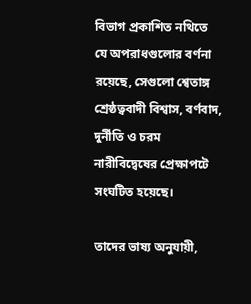বিভাগ প্রকাশিত নথিতে যে অপরাধগুলোর বর্ণনা রয়েছে, সেগুলো শ্বেতাঙ্গ শ্রেষ্ঠত্ববাদী বিশ্বাস, বর্ণবাদ, দুর্নীতি ও চরম নারীবিদ্বেষের প্রেক্ষাপটে সংঘটিত হয়েছে।

তাদের ভাষ্য অনুযায়ী,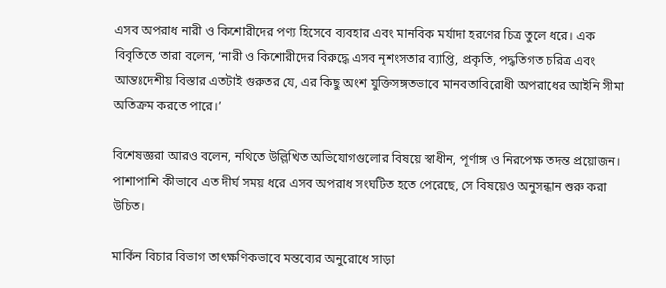এসব অপরাধ নারী ও কিশোরীদের পণ্য হিসেবে ব্যবহার এবং মানবিক মর্যাদা হরণের চিত্র তুলে ধরে। এক বিবৃতিতে তারা বলেন, ‘নারী ও কিশোরীদের বিরুদ্ধে এসব নৃশংসতার ব্যাপ্তি, প্রকৃতি, পদ্ধতিগত চরিত্র এবং আন্তঃদেশীয় বিস্তার এতটাই গুরুতর যে, এর কিছু অংশ যুক্তিসঙ্গতভাবে মানবতাবিরোধী অপরাধের আইনি সীমা অতিক্রম করতে পারে।’

বিশেষজ্ঞরা আরও বলেন, নথিতে উল্লিখিত অভিযোগগুলোর বিষয়ে স্বাধীন, পূর্ণাঙ্গ ও নিরপেক্ষ তদন্ত প্রয়োজন। পাশাপাশি কীভাবে এত দীর্ঘ সময় ধরে এসব অপরাধ সংঘটিত হতে পেরেছে, সে বিষয়েও অনুসন্ধান শুরু করা উচিত।

মার্কিন বিচার বিভাগ তাৎক্ষণিকভাবে মন্তব্যের অনুরোধে সাড়া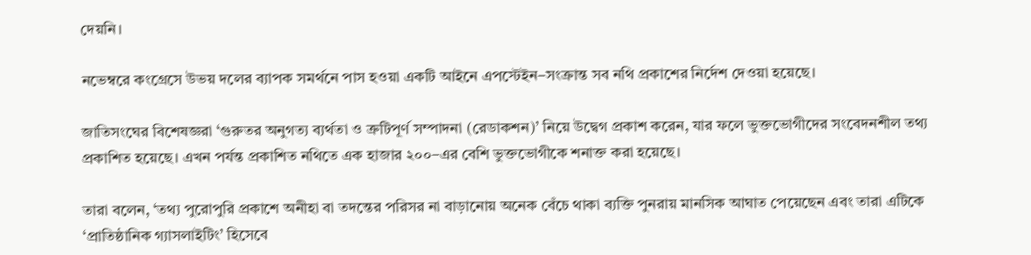দেয়নি।

নভেম্বরে কংগ্রেসে উভয় দলের ব্যাপক সমর্থনে পাস হওয়া একটি আইনে এপস্টেইন–সংক্রান্ত সব নথি প্রকাশের নির্দেশ দেওয়া হয়েছে।

জাতিসংঘের বিশেষজ্ঞরা ‘গুরুতর অনুগত্য ব্যর্থতা ও ত্রুটিপূর্ণ সম্পাদনা (রেডাকশন)’ নিয়ে উদ্বেগ প্রকাশ করেন, যার ফলে ভুক্তভোগীদের সংবেদনশীল তথ্য প্রকাশিত হয়েছে। এখন পর্যন্ত প্রকাশিত নথিতে এক হাজার ২০০–এর বেশি ভুক্তভোগীকে শনাক্ত করা হয়েছে।

তারা বলেন, ‘তথ্য পুরোপুরি প্রকাশে অনীহা বা তদন্তের পরিসর না বাড়ানোয় অনেক বেঁচে থাকা ব্যক্তি পুনরায় মানসিক আঘাত পেয়েছেন এবং তারা এটিকে ‘প্রাতিষ্ঠানিক গ্যাসলাইটিং’ হিসেবে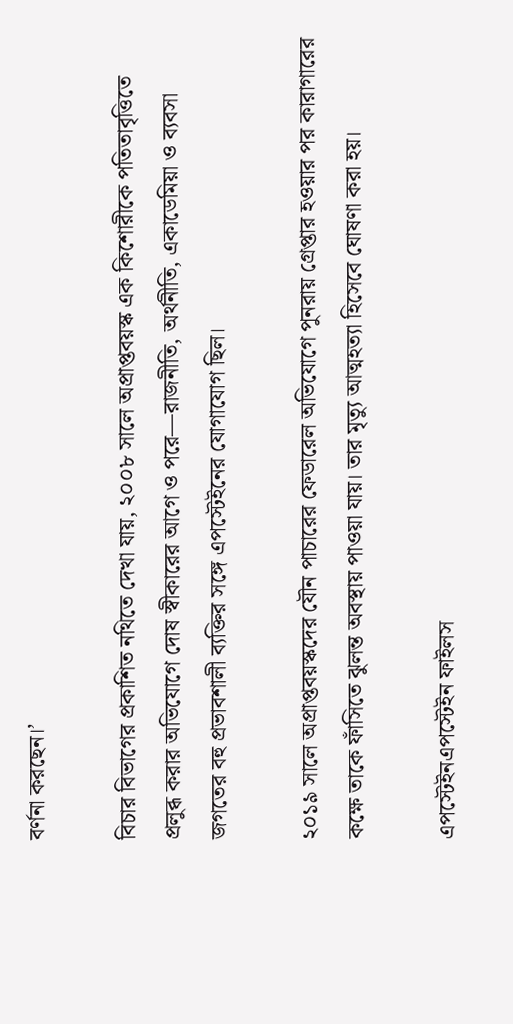বর্ণনা করছেন।’

বিচার বিভাগের প্রকাশিত নথিতে দেখা যায়, ২০০৮ সালে অপ্রাপ্তবয়স্ক এক কিশোরীকে পতিতাবৃত্তিতে প্রলুব্ধ করার অভিযোগে দোষ স্বীকারের আগে ও পরে—রাজনীতি, অর্থনীতি, একাডেমিয়া ও ব্যবসা জগতের বহু প্রভাবশালী ব্যক্তির সঙ্গে এপস্টেইনের যোগাযোগ ছিল।

২০১৯ সালে অপ্রাপ্তবয়স্কদের যৌন পাচারের ফেডারেল অভিযোগে পুনরায় গ্রেপ্তার হওয়ার পর কারাগারের কক্ষে তাকে ফাঁসিতে ঝুলন্ত অবস্থায় পাওয়া যায়। তার মৃত্যু আত্মহত্যা হিসেবে ঘোষণা করা হয়।

এপস্টেইনএপস্টেইন ফাইলস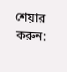শেয়ার করুন: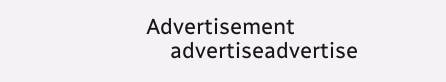Advertisement
    advertiseadvertise